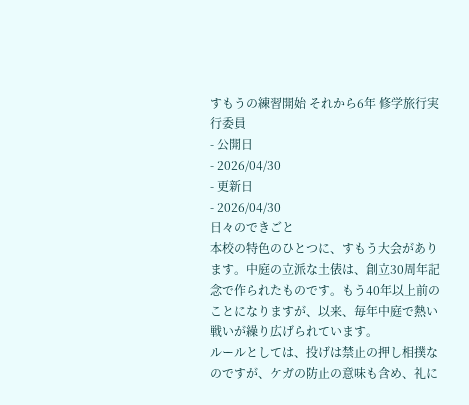すもうの練習開始 それから6年 修学旅行実行委員
- 公開日
- 2026/04/30
- 更新日
- 2026/04/30
日々のできごと
本校の特色のひとつに、すもう大会があります。中庭の立派な土俵は、創立30周年記念で作られたものです。もう40年以上前のことになりますが、以来、毎年中庭で熱い戦いが繰り広げられています。
ルールとしては、投げは禁止の押し相撲なのですが、ケガの防止の意味も含め、礼に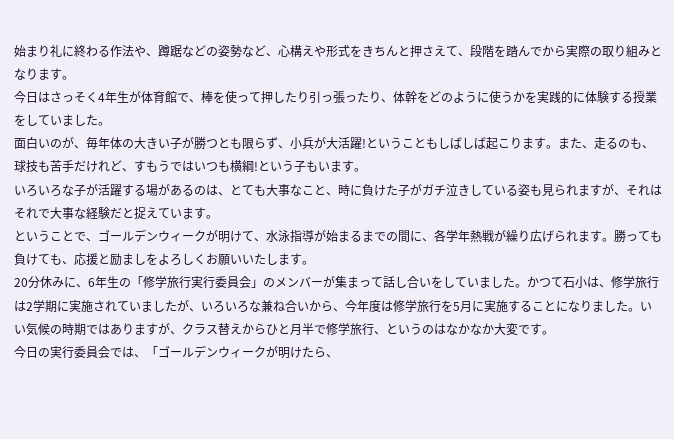始まり礼に終わる作法や、蹲踞などの姿勢など、心構えや形式をきちんと押さえて、段階を踏んでから実際の取り組みとなります。
今日はさっそく4年生が体育館で、棒を使って押したり引っ張ったり、体幹をどのように使うかを実践的に体験する授業をしていました。
面白いのが、毎年体の大きい子が勝つとも限らず、小兵が大活躍!ということもしばしば起こります。また、走るのも、球技も苦手だけれど、すもうではいつも横綱!という子もいます。
いろいろな子が活躍する場があるのは、とても大事なこと、時に負けた子がガチ泣きしている姿も見られますが、それはそれで大事な経験だと捉えています。
ということで、ゴールデンウィークが明けて、水泳指導が始まるまでの間に、各学年熱戦が繰り広げられます。勝っても負けても、応援と励ましをよろしくお願いいたします。
20分休みに、6年生の「修学旅行実行委員会」のメンバーが集まって話し合いをしていました。かつて石小は、修学旅行は2学期に実施されていましたが、いろいろな兼ね合いから、今年度は修学旅行を5月に実施することになりました。いい気候の時期ではありますが、クラス替えからひと月半で修学旅行、というのはなかなか大変です。
今日の実行委員会では、「ゴールデンウィークが明けたら、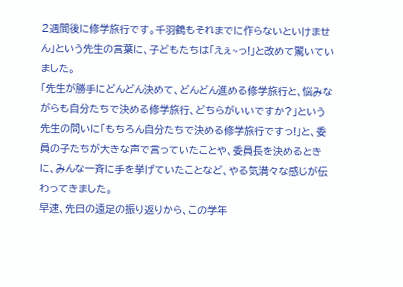2週間後に修学旅行です。千羽鶴もそれまでに作らないといけません」という先生の言葉に、子どもたちは「えぇ~っ!」と改めて驚いていました。
「先生が勝手にどんどん決めて、どんどん進める修学旅行と、悩みながらも自分たちで決める修学旅行、どちらがいいですか?」という先生の問いに「もちろん自分たちで決める修学旅行ですっ!」と、委員の子たちが大きな声で言っていたことや、委員長を決めるときに、みんな一斉に手を挙げていたことなど、やる気満々な感じが伝わってきました。
早速、先日の遠足の振り返りから、この学年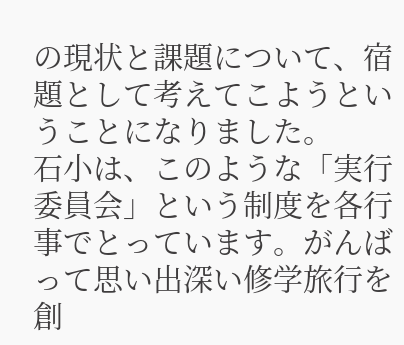の現状と課題について、宿題として考えてこようということになりました。
石小は、このような「実行委員会」という制度を各行事でとっています。がんばって思い出深い修学旅行を創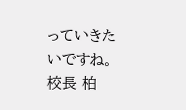っていきたいですね。
校長 柏